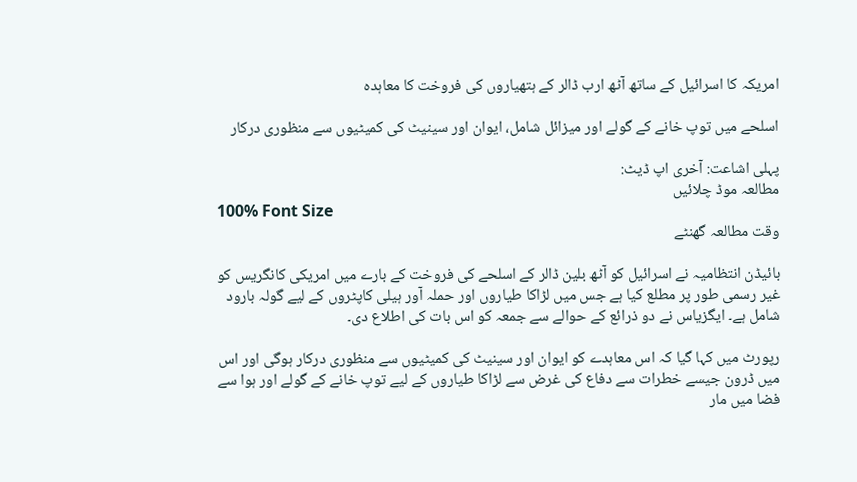امریکہ کا اسرائیل کے ساتھ آٹھ ارب ڈالر کے ہتھیاروں کی فروخت کا معاہدہ

اسلحے میں توپ خانے کے گولے اور میزائل شامل، ایوان اور سینیٹ کی کمیٹیوں سے منظوری درکار

پہلی اشاعت: آخری اپ ڈیٹ:
مطالعہ موڈ چلائیں
100% Font Size
وقت مطالعہ گھنٹے

بائیڈن انتظامیہ نے اسرائیل کو آٹھ بلین ڈالر کے اسلحے کی فروخت کے بارے میں امریکی کانگریس کو غیر رسمی طور پر مطلع کیا ہے جس میں لڑاکا طیاروں اور حملہ آور ہیلی کاپٹروں کے لیے گولہ بارود شامل ہے۔ ایگزیاس نے دو ذرائع کے حوالے سے جمعہ کو اس بات کی اطلاع دی۔

رپورٹ میں کہا گیا کہ اس معاہدے کو ایوان اور سینیٹ کی کمیٹیوں سے منظوری درکار ہوگی اور اس میں ڈرون جیسے خطرات سے دفاع کی غرض سے لڑاکا طیاروں کے لیے توپ خانے کے گولے اور ہوا سے فضا میں مار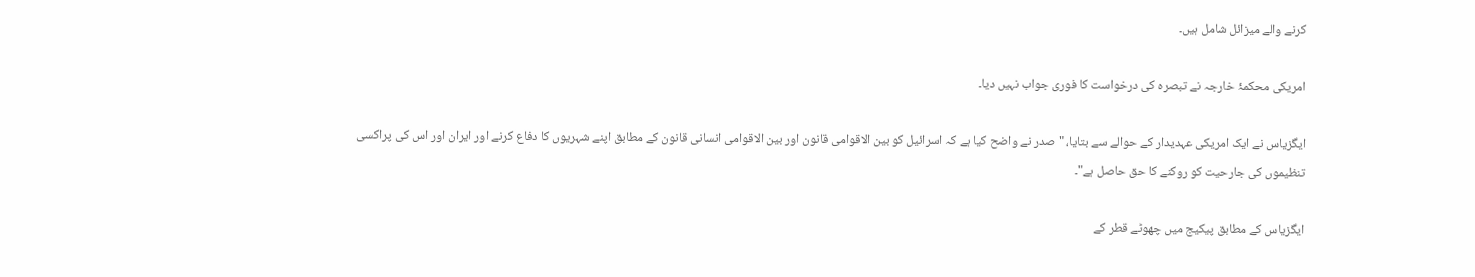کرنے والے میزائل شامل ہیں۔

امریکی محکمۂ خارجہ نے تبصرہ کی درخواست کا فوری جواب نہیں دیا۔

ایگزیاس نے ایک امریکی عہدیدار کے حوالے سے بتایا، "صدر نے واضح کیا ہے کہ اسرائیل کو بین الاقوامی قانون اور بین الاقوامی انسانی قانون کے مطابق اپنے شہریوں کا دفاع کرنے اور ایران اور اس کی پراکسی تنظیموں کی جارحیت کو روکنے کا حق حاصل ہے"۔

ایگزیاس کے مطابق پیکیج میں چھوٹے قطر کے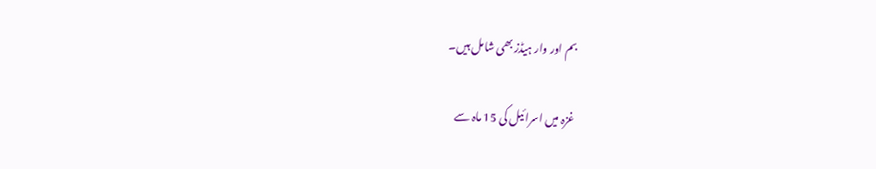بم اور وار ہیڈز بھی شامل ہیں۔

غزہ میں اسرائیل کی 15 ماہ سے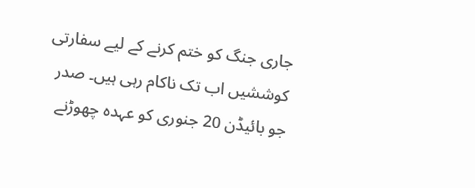جاری جنگ کو ختم کرنے کے لیے سفارتی کوششیں اب تک ناکام رہی ہیں۔ صدر جو بائیڈن 20 جنوری کو عہدہ چھوڑنے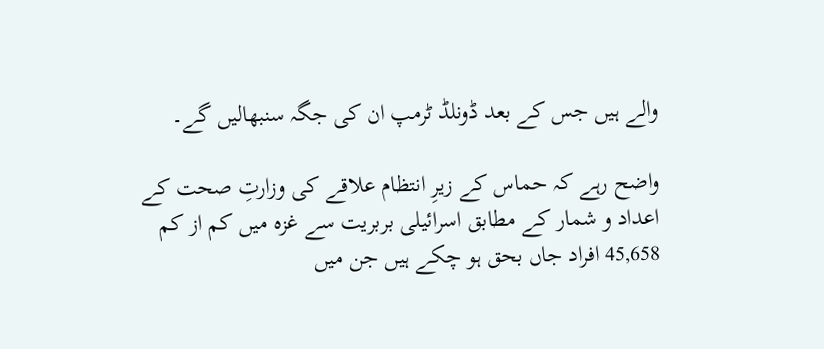والے ہیں جس کے بعد ڈونلڈ ٹرمپ ان کی جگہ سنبھالیں گے۔

واضح رہے کہ حماس کے زیرِ انتظام علاقے کی وزارتِ صحت کے اعداد و شمار کے مطابق اسرائیلی بربریت سے غزہ میں کم از کم 45,658 افراد جاں بحق ہو چکے ہیں جن میں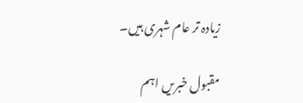زیادہ تر عام شہری ہیں۔

مقبول خبریں اہم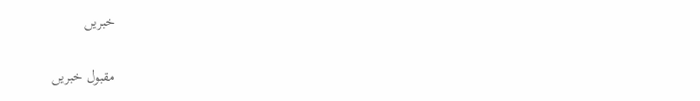خبریں

مقبول خبریں